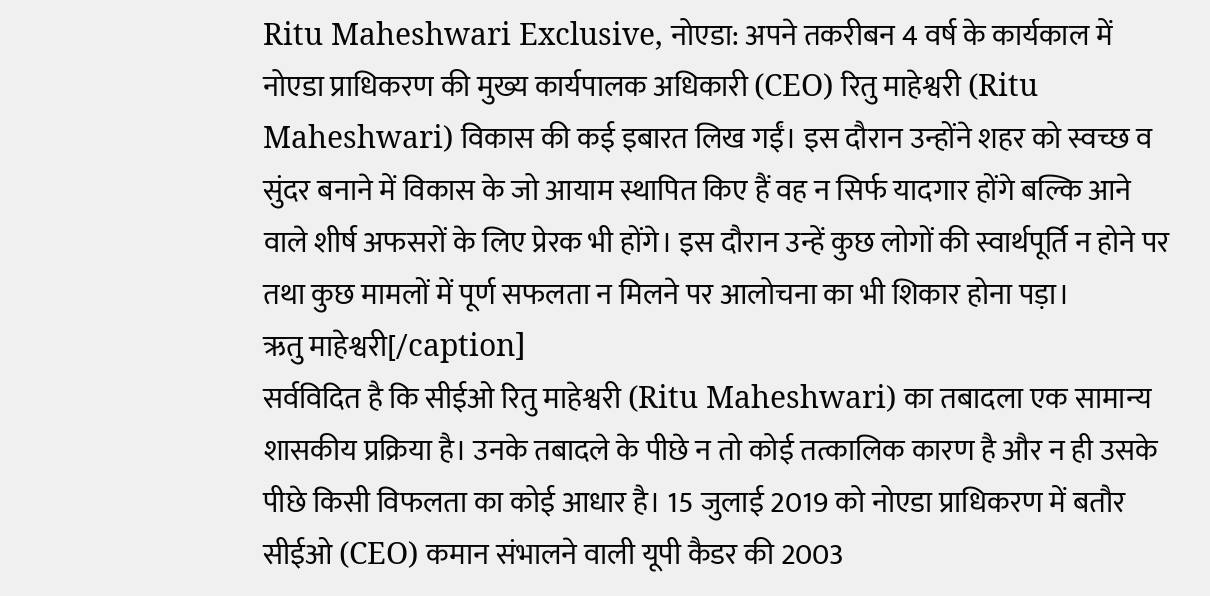Ritu Maheshwari Exclusive, नोएडा: अपने तकरीबन 4 वर्ष के कार्यकाल में नोएडा प्राधिकरण की मुख्य कार्यपालक अधिकारी (CEO) रितु माहेश्वरी (Ritu Maheshwari) विकास की कई इबारत लिख गईं। इस दौरान उन्होंने शहर को स्वच्छ व सुंदर बनाने में विकास के जो आयाम स्थापित किए हैं वह न सिर्फ यादगार होंगे बल्कि आने वाले शीर्ष अफसरों के लिए प्रेरक भी होंगे। इस दौरान उन्हें कुछ लोगों की स्वार्थपूर्ति न होने पर तथा कुछ मामलों में पूर्ण सफलता न मिलने पर आलोचना का भी शिकार होना पड़ा।
ऋतु माहेश्वरी[/caption]
सर्वविदित है कि सीईओ रितु माहेश्वरी (Ritu Maheshwari) का तबादला एक सामान्य शासकीय प्रक्रिया है। उनके तबादले के पीछे न तो कोई तत्कालिक कारण है और न ही उसके पीछे किसी विफलता का कोई आधार है। 15 जुलाई 2019 को नोएडा प्राधिकरण में बतौर सीईओ (CEO) कमान संभालने वाली यूपी कैडर की 2003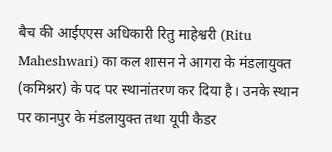बैच की आईएएस अधिकारी रितु माहेश्वरी (Ritu Maheshwari) का कल शासन ने आगरा के मंडलायुक्त (कमिश्नर) के पद पर स्थानांतरण कर दिया है। उनके स्थान पर कानपुर के मंडलायुक्त तथा यूपी कैडर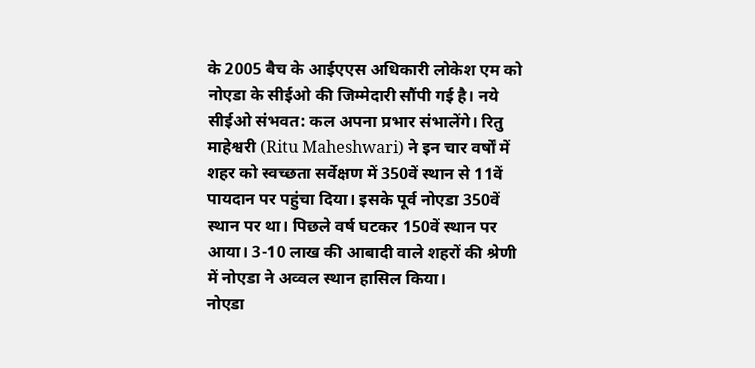के 2005 बैच के आईएएस अधिकारी लोकेश एम को नोएडा के सीईओ की जिम्मेदारी सौंपी गई है। नये सीईओ संभवत: कल अपना प्रभार संभालेंगे। रितु माहेश्वरी (Ritu Maheshwari) ने इन चार वर्षों में शहर को स्वच्छता सर्वेक्षण में 350वें स्थान से 11वें पायदान पर पहुंचा दिया। इसके पूर्व नोएडा 350वें स्थान पर था। पिछले वर्ष घटकर 150वें स्थान पर आया। 3-10 लाख की आबादी वाले शहरों की श्रेणी में नोएडा ने अव्वल स्थान हासिल किया।
नोएडा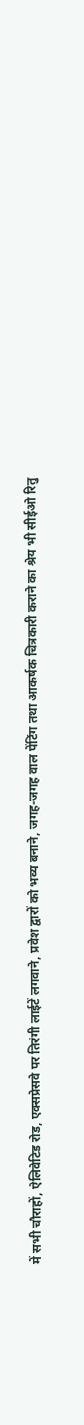में सभी चौराहों, ऐलिवेटिड रोड, एक्सप्रेसवे पर तिरंगी लाईटें लगवाने, प्रवेश द्वारों को भव्य बनाने, जगह-जगह वाल पेंटिंग तथा आकर्षक चित्रकारी कराने का श्रेय भी सीईओ रितु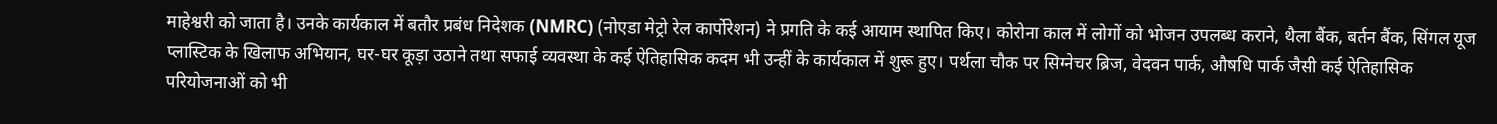माहेश्वरी को जाता है। उनके कार्यकाल में बतौर प्रबंध निदेशक (NMRC) (नोएडा मेट्रो रेल कार्पोरेशन) ने प्रगति के कई आयाम स्थापित किए। कोरोना काल में लोगों को भोजन उपलब्ध कराने, थैला बैंक, बर्तन बैंक, सिंगल यूज प्लास्टिक के खिलाफ अभियान, घर-घर कूड़ा उठाने तथा सफाई व्यवस्था के कई ऐतिहासिक कदम भी उन्हीं के कार्यकाल में शुरू हुए। पर्थला चौक पर सिग्नेचर ब्रिज, वेदवन पार्क, औषधि पार्क जैसी कई ऐतिहासिक परियोजनाओं को भी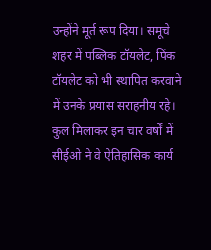उन्होंने मूर्त रूप दिया। समूचे शहर में पब्लिक टॉयलेट, पिंक टॉयलेट को भी स्थापित करवाने में उनके प्रयास सराहनीय रहे। कुल मिलाकर इन चार वर्षों में सीईओ ने वे ऐतिहासिक कार्य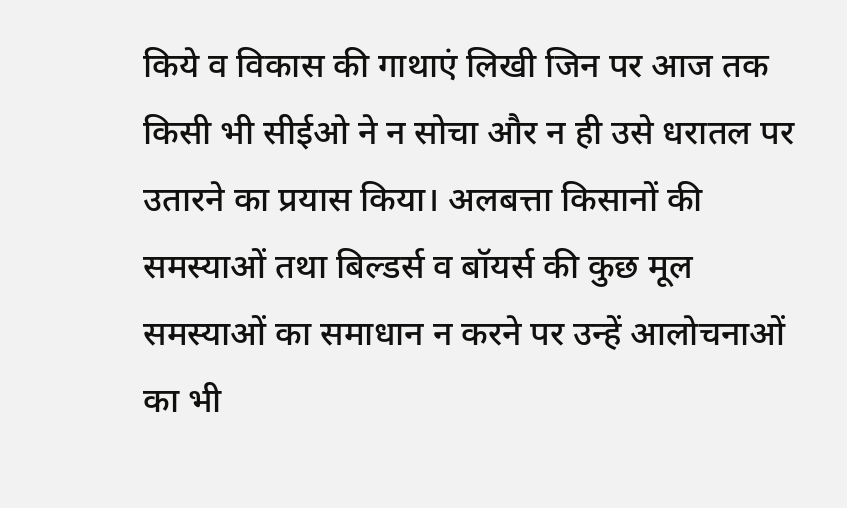किये व विकास की गाथाएं लिखी जिन पर आज तक किसी भी सीईओ ने न सोचा और न ही उसे धरातल पर उतारने का प्रयास किया। अलबत्ता किसानों की समस्याओं तथा बिल्डर्स व बॉयर्स की कुछ मूल समस्याओं का समाधान न करने पर उन्हें आलोचनाओं का भी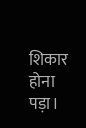शिकार होना पड़ा।